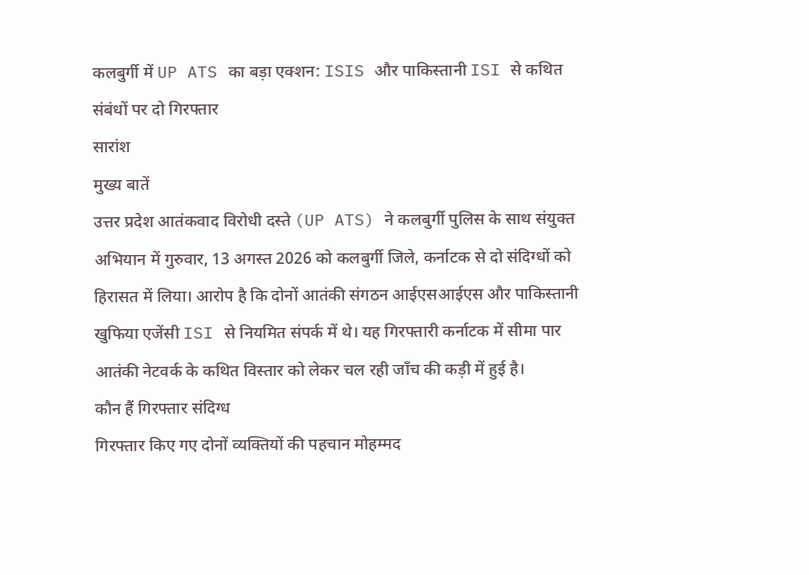कलबुर्गी में UP ATS का बड़ा एक्शन: ISIS और पाकिस्तानी ISI से कथित संबंधों पर दो गिरफ्तार
सारांश
मुख्य बातें
उत्तर प्रदेश आतंकवाद विरोधी दस्ते (UP ATS) ने कलबुर्गी पुलिस के साथ संयुक्त अभियान में गुरुवार, 13 अगस्त 2026 को कलबुर्गी जिले, कर्नाटक से दो संदिग्धों को हिरासत में लिया। आरोप है कि दोनों आतंकी संगठन आईएसआईएस और पाकिस्तानी खुफिया एजेंसी ISI से नियमित संपर्क में थे। यह गिरफ्तारी कर्नाटक में सीमा पार आतंकी नेटवर्क के कथित विस्तार को लेकर चल रही जाँच की कड़ी में हुई है।
कौन हैं गिरफ्तार संदिग्ध
गिरफ्तार किए गए दोनों व्यक्तियों की पहचान मोहम्मद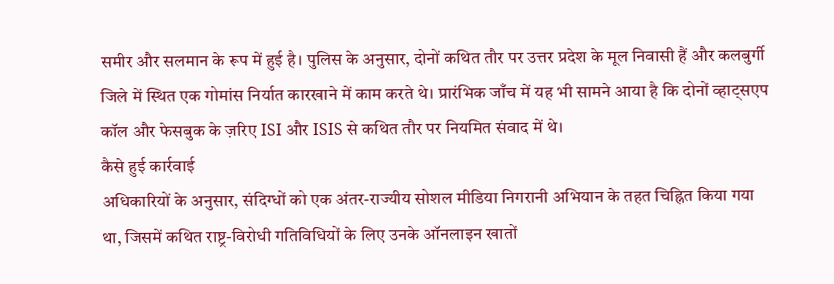समीर और सलमान के रूप में हुई है। पुलिस के अनुसार, दोनों कथित तौर पर उत्तर प्रदेश के मूल निवासी हैं और कलबुर्गी जिले में स्थित एक गोमांस निर्यात कारखाने में काम करते थे। प्रारंभिक जाँच में यह भी सामने आया है कि दोनों व्हाट्सएप कॉल और फेसबुक के ज़रिए ISI और ISIS से कथित तौर पर नियमित संवाद में थे।
कैसे हुई कार्रवाई
अधिकारियों के अनुसार, संदिग्धों को एक अंतर-राज्यीय सोशल मीडिया निगरानी अभियान के तहत चिह्नित किया गया था, जिसमें कथित राष्ट्र-विरोधी गतिविधियों के लिए उनके ऑनलाइन खातों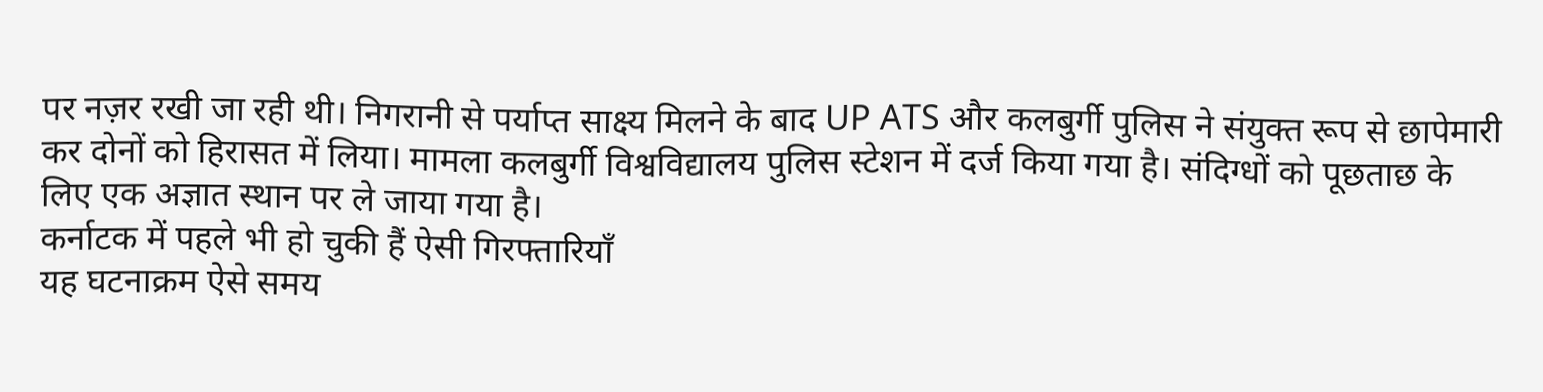पर नज़र रखी जा रही थी। निगरानी से पर्याप्त साक्ष्य मिलने के बाद UP ATS और कलबुर्गी पुलिस ने संयुक्त रूप से छापेमारी कर दोनों को हिरासत में लिया। मामला कलबुर्गी विश्वविद्यालय पुलिस स्टेशन में दर्ज किया गया है। संदिग्धों को पूछताछ के लिए एक अज्ञात स्थान पर ले जाया गया है।
कर्नाटक में पहले भी हो चुकी हैं ऐसी गिरफ्तारियाँ
यह घटनाक्रम ऐसे समय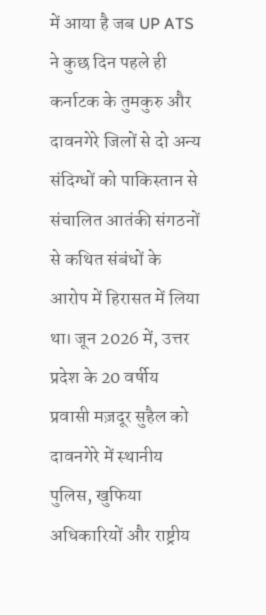में आया है जब UP ATS ने कुछ दिन पहले ही कर्नाटक के तुमकुरु और दावनगेरे जिलों से दो अन्य संदिग्धों को पाकिस्तान से संचालित आतंकी संगठनों से कथित संबंधों के आरोप में हिरासत में लिया था। जून 2026 में, उत्तर प्रदेश के 20 वर्षीय प्रवासी मज़दूर सुहैल को दावनगेरे में स्थानीय पुलिस, खुफिया अधिकारियों और राष्ट्रीय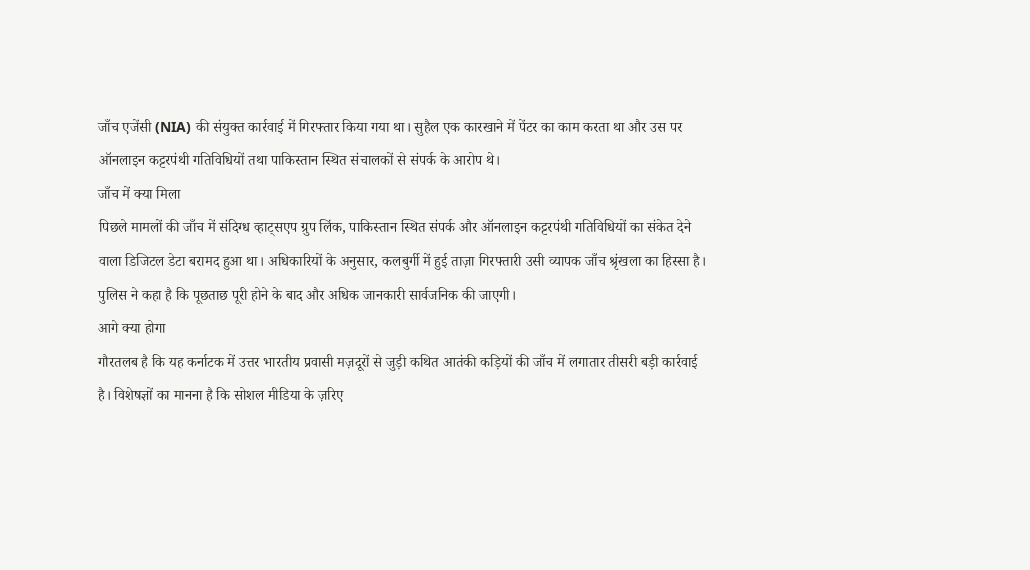जाँच एजेंसी (NIA) की संयुक्त कार्रवाई में गिरफ्तार किया गया था। सुहैल एक कारखाने में पेंटर का काम करता था और उस पर ऑनलाइन कट्टरपंथी गतिविधियों तथा पाकिस्तान स्थित संचालकों से संपर्क के आरोप थे।
जाँच में क्या मिला
पिछले मामलों की जाँच में संदिग्ध व्हाट्सएप ग्रुप लिंक, पाकिस्तान स्थित संपर्क और ऑनलाइन कट्टरपंथी गतिविधियों का संकेत देने वाला डिजिटल डेटा बरामद हुआ था। अधिकारियों के अनुसार, कलबुर्गी में हुई ताज़ा गिरफ्तारी उसी व्यापक जाँच श्रृंखला का हिस्सा है। पुलिस ने कहा है कि पूछताछ पूरी होने के बाद और अधिक जानकारी सार्वजनिक की जाएगी।
आगे क्या होगा
गौरतलब है कि यह कर्नाटक में उत्तर भारतीय प्रवासी मज़दूरों से जुड़ी कथित आतंकी कड़ियों की जाँच में लगातार तीसरी बड़ी कार्रवाई है। विशेषज्ञों का मानना है कि सोशल मीडिया के ज़रिए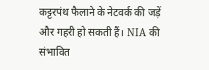कट्टरपंथ फैलाने के नेटवर्क की जड़ें और गहरी हो सकती हैं। NIA की संभावित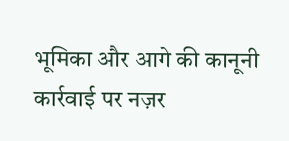भूमिका और आगे की कानूनी कार्रवाई पर नज़र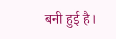बनी हुई है।